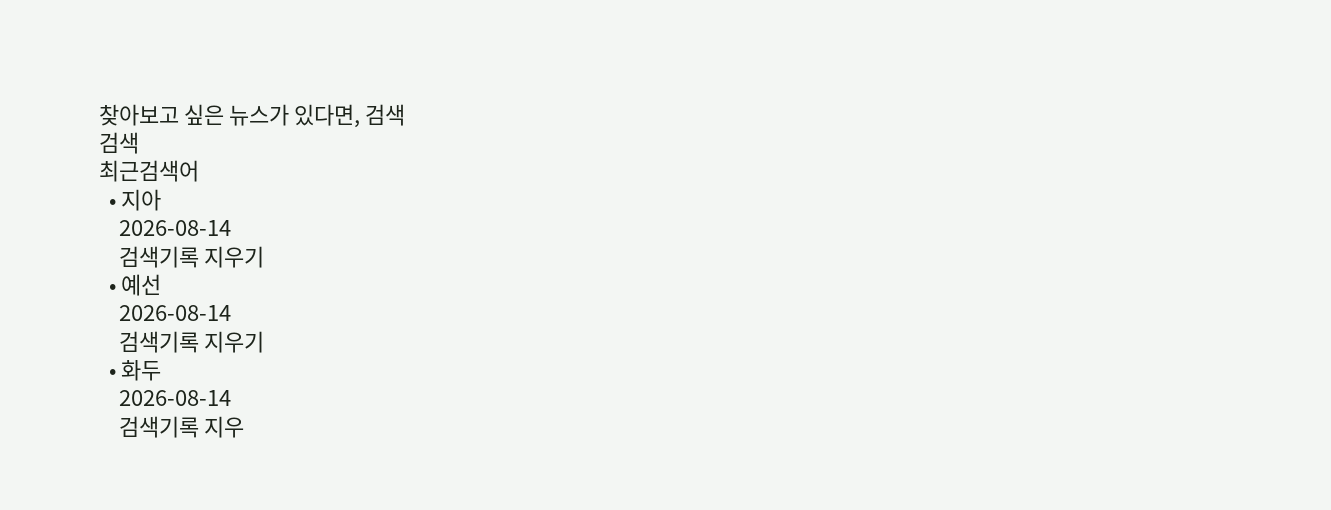찾아보고 싶은 뉴스가 있다면, 검색
검색
최근검색어
  • 지아
    2026-08-14
    검색기록 지우기
  • 예선
    2026-08-14
    검색기록 지우기
  • 화두
    2026-08-14
    검색기록 지우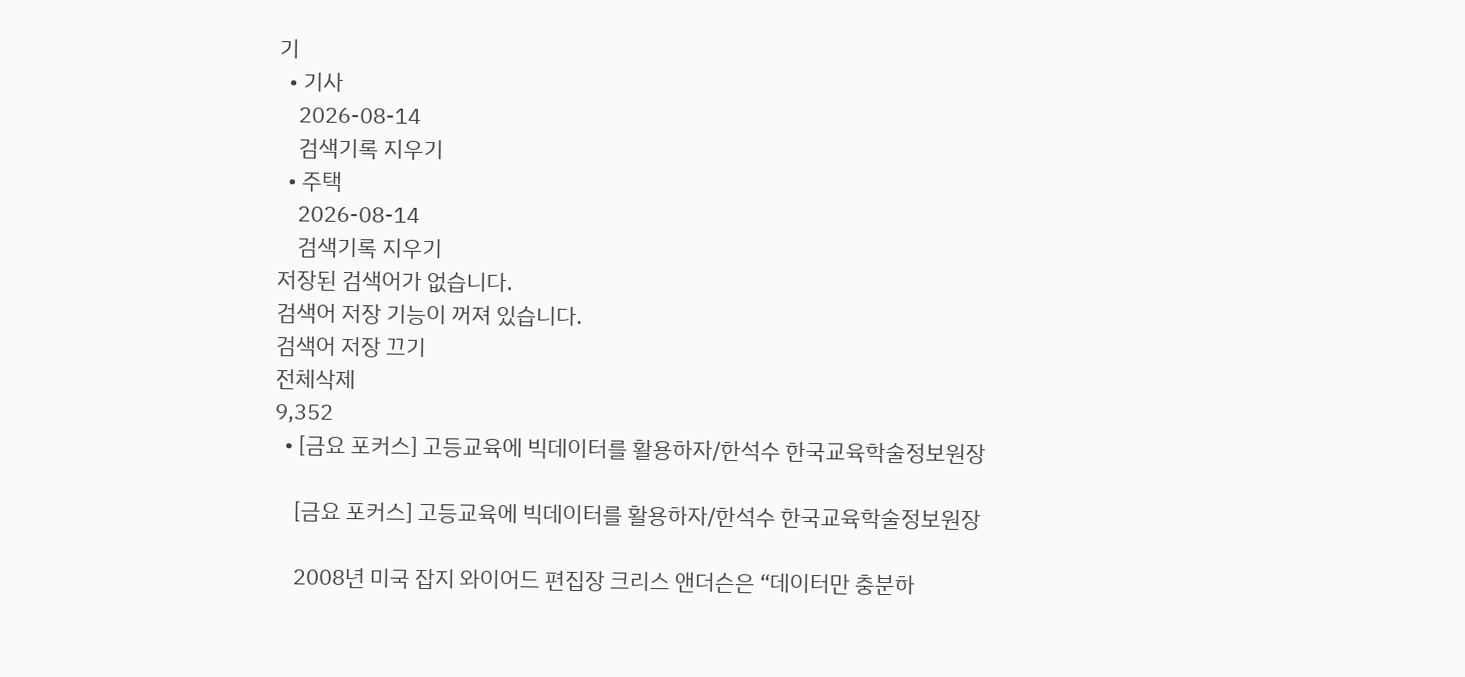기
  • 기사
    2026-08-14
    검색기록 지우기
  • 주택
    2026-08-14
    검색기록 지우기
저장된 검색어가 없습니다.
검색어 저장 기능이 꺼져 있습니다.
검색어 저장 끄기
전체삭제
9,352
  • [금요 포커스] 고등교육에 빅데이터를 활용하자/한석수 한국교육학술정보원장

    [금요 포커스] 고등교육에 빅데이터를 활용하자/한석수 한국교육학술정보원장

    2008년 미국 잡지 와이어드 편집장 크리스 앤더슨은 “데이터만 충분하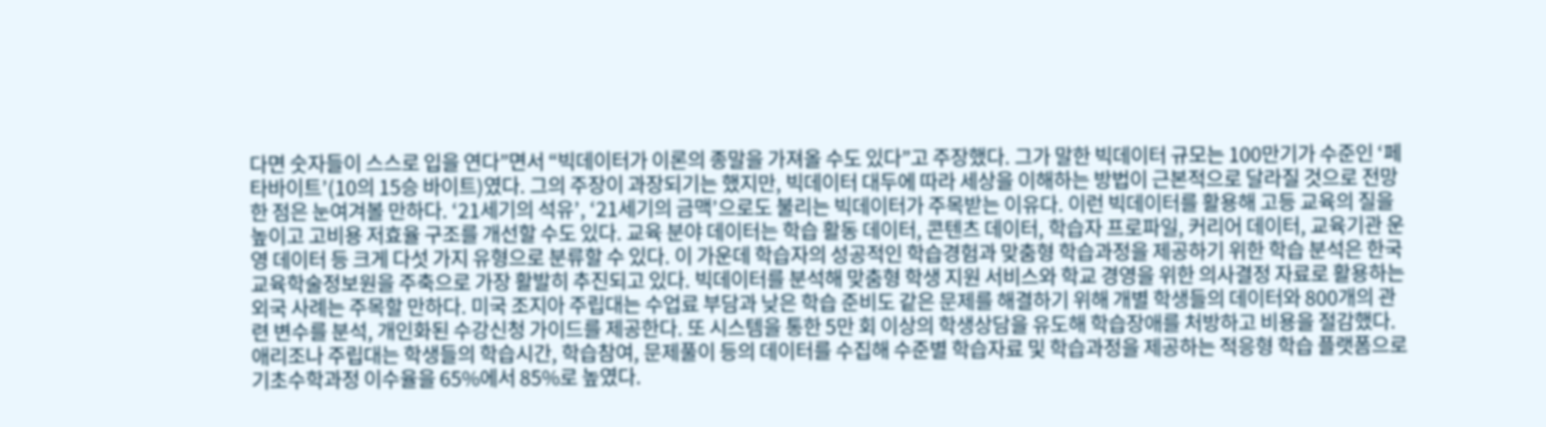다면 숫자들이 스스로 입을 연다”면서 “빅데이터가 이론의 종말을 가져올 수도 있다”고 주장했다. 그가 말한 빅데이터 규모는 100만기가 수준인 ‘페타바이트’(10의 15승 바이트)였다. 그의 주장이 과장되기는 했지만, 빅데이터 대두에 따라 세상을 이해하는 방법이 근본적으로 달라질 것으로 전망한 점은 눈여겨볼 만하다. ‘21세기의 석유’, ‘21세기의 금맥’으로도 불리는 빅데이터가 주목받는 이유다. 이런 빅데이터를 활용해 고등 교육의 질을 높이고 고비용 저효율 구조를 개선할 수도 있다. 교육 분야 데이터는 학습 활동 데이터, 콘텐츠 데이터, 학습자 프로파일, 커리어 데이터, 교육기관 운영 데이터 등 크게 다섯 가지 유형으로 분류할 수 있다. 이 가운데 학습자의 성공적인 학습경험과 맞춤형 학습과정을 제공하기 위한 학습 분석은 한국교육학술정보원을 주축으로 가장 활발히 추진되고 있다. 빅데이터를 분석해 맞춤형 학생 지원 서비스와 학교 경영을 위한 의사결정 자료로 활용하는 외국 사례는 주목할 만하다. 미국 조지아 주립대는 수업료 부담과 낮은 학습 준비도 같은 문제를 해결하기 위해 개별 학생들의 데이터와 800개의 관련 변수를 분석, 개인화된 수강신청 가이드를 제공한다. 또 시스템을 통한 5만 회 이상의 학생상담을 유도해 학습장애를 처방하고 비용을 절감했다. 애리조나 주립대는 학생들의 학습시간, 학습참여, 문제풀이 등의 데이터를 수집해 수준별 학습자료 및 학습과정을 제공하는 적응형 학습 플랫폼으로 기초수학과정 이수율을 65%에서 85%로 높였다.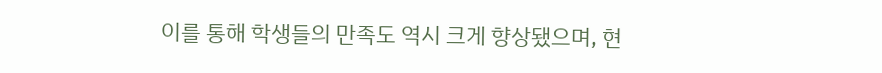이를 통해 학생들의 만족도 역시 크게 향상됐으며, 현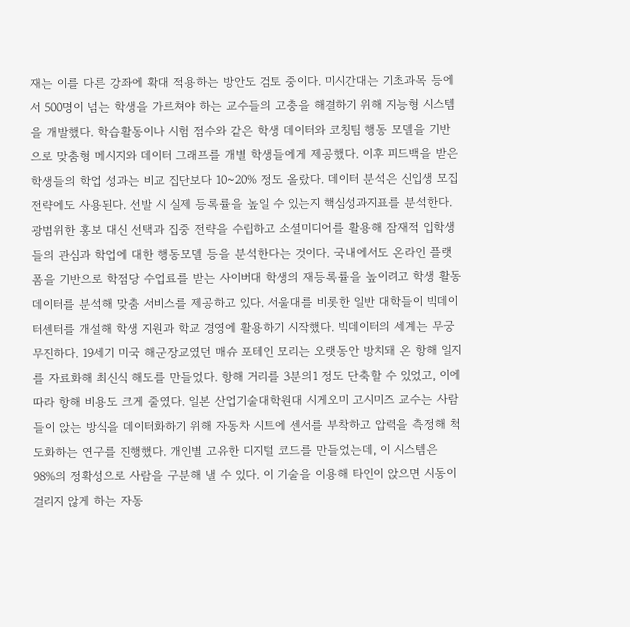재는 이를 다른 강좌에 확대 적용하는 방안도 검토 중이다. 미시간대는 기초과목 등에서 500명이 넘는 학생을 가르쳐야 하는 교수들의 고충을 해결하기 위해 지능형 시스템을 개발했다. 학습활동이나 시험 점수와 같은 학생 데이터와 코칭팀 행동 모델을 기반으로 맞춤형 메시지와 데이터 그래프를 개별 학생들에게 제공했다. 이후 피드백을 받은 학생들의 학업 성과는 비교 집단보다 10~20% 정도 올랐다. 데이터 분석은 신입생 모집전략에도 사용된다. 선발 시 실제 등록률을 높일 수 있는지 핵심성과지표를 분석한다. 광범위한 홍보 대신 선택과 집중 전략을 수립하고 소셜미디어를 활용해 잠재적 입학생들의 관심과 학업에 대한 행동모델 등을 분석한다는 것이다. 국내에서도 온라인 플랫폼을 기반으로 학점당 수업료를 받는 사이버대 학생의 재등록률을 높이려고 학생 활동 데이터를 분석해 맞춤 서비스를 제공하고 있다. 서울대를 비롯한 일반 대학들이 빅데이터센터를 개설해 학생 지원과 학교 경영에 활용하기 시작했다. 빅데이터의 세계는 무궁무진하다. 19세기 미국 해군장교였던 매슈 포테인 모리는 오랫동안 방치돼 온 항해 일지를 자료화해 최신식 해도를 만들었다. 항해 거리를 3분의1 정도 단축할 수 있었고, 이에 따라 항해 비용도 크게 줄였다. 일본 산업기술대학원대 시게오미 고시미즈 교수는 사람들이 앉는 방식을 데이터화하기 위해 자동차 시트에 센서를 부착하고 압력을 측정해 척도화하는 연구를 진행했다. 개인별 고유한 디지털 코드를 만들었는데, 이 시스템은 98%의 정확성으로 사람을 구분해 낼 수 있다. 이 기술을 이용해 타인이 앉으면 시동이 걸리지 않게 하는 자동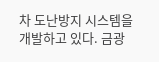차 도난방지 시스템을 개발하고 있다. 금광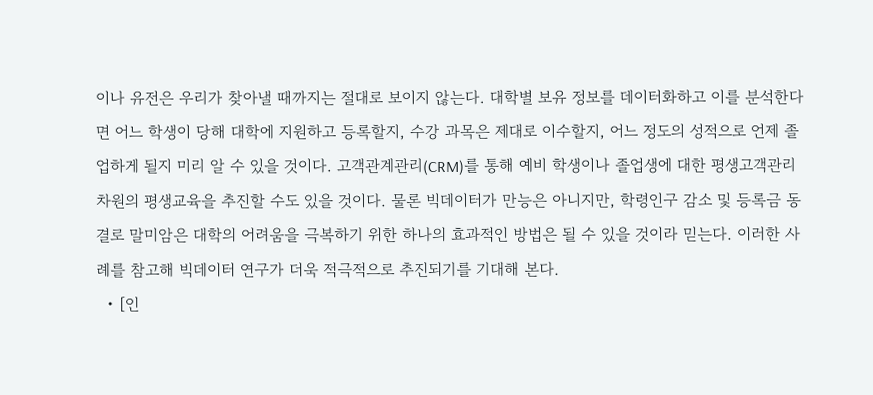이나 유전은 우리가 찾아낼 때까지는 절대로 보이지 않는다. 대학별 보유 정보를 데이터화하고 이를 분석한다면 어느 학생이 당해 대학에 지원하고 등록할지, 수강 과목은 제대로 이수할지, 어느 정도의 성적으로 언제 졸업하게 될지 미리 알 수 있을 것이다. 고객관계관리(CRM)를 통해 예비 학생이나 졸업생에 대한 평생고객관리 차원의 평생교육을 추진할 수도 있을 것이다. 물론 빅데이터가 만능은 아니지만, 학령인구 감소 및 등록금 동결로 말미암은 대학의 어려움을 극복하기 위한 하나의 효과적인 방법은 될 수 있을 것이라 믿는다. 이러한 사례를 참고해 빅데이터 연구가 더욱 적극적으로 추진되기를 기대해 본다.
  • [인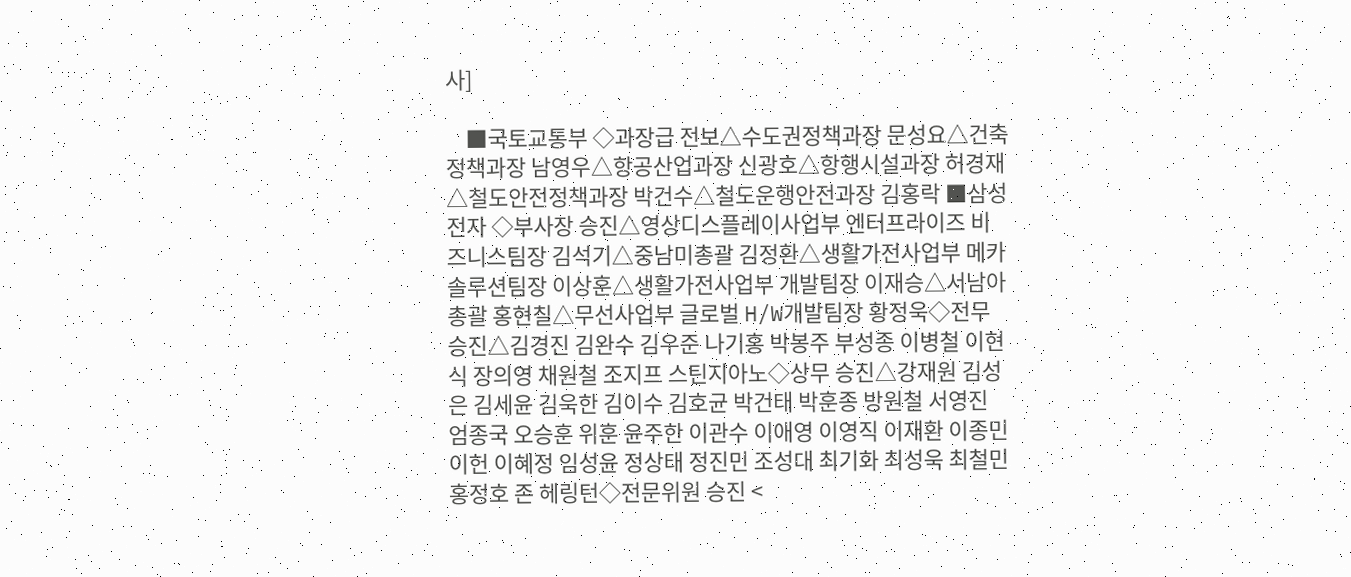사]

    ■국토교통부 ◇과장급 전보△수도권정책과장 문성요△건축정책과장 남영우△항공산업과장 신광호△항행시설과장 허경재△철도안전정책과장 박건수△철도운행안전과장 김홍락 ■삼성전자 ◇부사장 승진△영상디스플레이사업부 엔터프라이즈 비즈니스팀장 김석기△중남미총괄 김정환△생활가전사업부 메카솔루션팀장 이상훈△생활가전사업부 개발팀장 이재승△서남아총괄 홍현칠△무선사업부 글로벌 H/W개발팀장 황정욱◇전무 승진△김경진 김완수 김우준 나기홍 박봉주 부성종 이병철 이현식 장의영 채원철 조지프 스틴지아노◇상무 승진△강재원 김성은 김세윤 김욱한 김이수 김호균 박건태 박훈종 방원철 서영진 엄종국 오승훈 위훈 윤주한 이관수 이애영 이영직 이재환 이종민 이헌 이혜정 임성윤 정상태 정진민 조성대 최기화 최성욱 최철민 홍정호 존 헤링턴◇전문위원 승진 <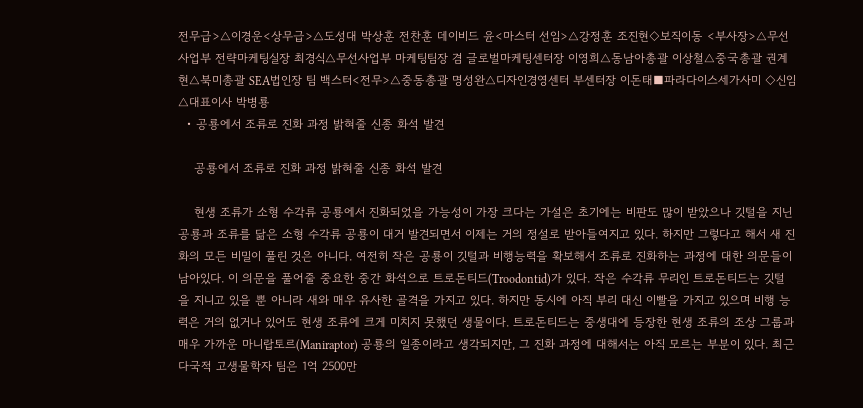전무급>△이경운<상무급>△도성대 박상훈 전찬훈 데이비드 윤<마스터 선임>△강정훈 조진현◇보직이동 <부사장>△무선사업부 전략마케팅실장 최경식△무선사업부 마케팅팀장 겸 글로벌마케팅센터장 이영희△동남아총괄 이상철△중국총괄 권계현△북미총괄 SEA법인장 팀 백스터<전무>△중동총괄 명성완△디자인경영센터 부센터장 이돈태■파라다이스세가사미 ◇신임△대표이사 박병룡
  • 공룡에서 조류로 진화 과정 밝혀줄 신종 화석 발견

    공룡에서 조류로 진화 과정 밝혀줄 신종 화석 발견

    현생 조류가 소형 수각류 공룡에서 진화되었을 가능성이 가장 크다는 가설은 초기에는 비판도 많이 받았으나 깃털을 지닌 공룡과 조류를 닮은 소형 수각류 공룡이 대거 발견되면서 이제는 거의 정설로 받아들여지고 있다. 하지만 그렇다고 해서 새 진화의 모든 비밀이 풀린 것은 아니다. 여전히 작은 공룡이 깃털과 비행능력을 확보해서 조류로 진화하는 과정에 대한 의문들이 남아있다. 이 의문을 풀어줄 중요한 중간 화석으로 트로돈티드(Troodontid)가 있다. 작은 수각류 무리인 트로돈티드는 깃털을 지니고 있을 뿐 아니라 새와 매우 유사한 골격을 가지고 있다. 하지만 동시에 아직 부리 대신 이빨을 가지고 있으며 비행 능력은 거의 없거나 있어도 현생 조류에 크게 미치지 못했던 생물이다. 트로돈티드는 중생대에 등장한 현생 조류의 조상 그룹과 매우 가까운 마니랍토르(Maniraptor) 공룡의 일종이라고 생각되지만, 그 진화 과정에 대해서는 아직 모르는 부분이 있다. 최근 다국적 고생물학자 팀은 1억 2500만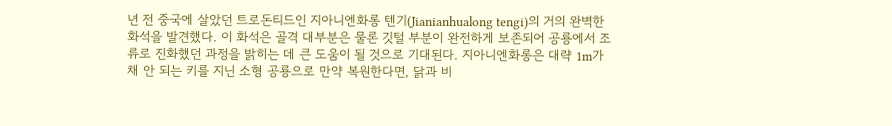년 전 중국에 살았던 트로돈티드인 지아니엔화롱 텐기(Jianianhualong tengi)의 거의 완벽한 화석을 발견했다. 이 화석은 골격 대부분은 물론 깃털 부분이 완전하게 보존되어 공룡에서 조류로 진화했던 과정을 밝히는 데 큰 도움이 될 것으로 기대된다. 지아니엔화롱은 대략 1m가 채 안 되는 키를 지닌 소형 공룡으로 만약 복원한다면, 닭과 비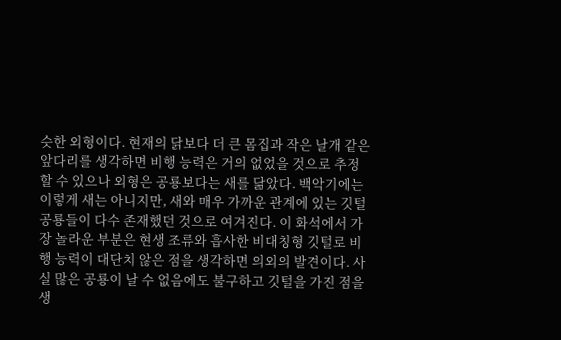슷한 외형이다. 현재의 닭보다 더 큰 몸집과 작은 날개 같은 앞다리를 생각하면 비행 능력은 거의 없었을 것으로 추정할 수 있으나 외형은 공룡보다는 새를 닮았다. 백악기에는 이렇게 새는 아니지만, 새와 매우 가까운 관계에 있는 깃털 공룡들이 다수 존재했던 것으로 여겨진다. 이 화석에서 가장 놀라운 부분은 현생 조류와 흡사한 비대칭형 깃털로 비행 능력이 대단치 않은 점을 생각하면 의외의 발견이다. 사실 많은 공룡이 날 수 없음에도 불구하고 깃털을 가진 점을 생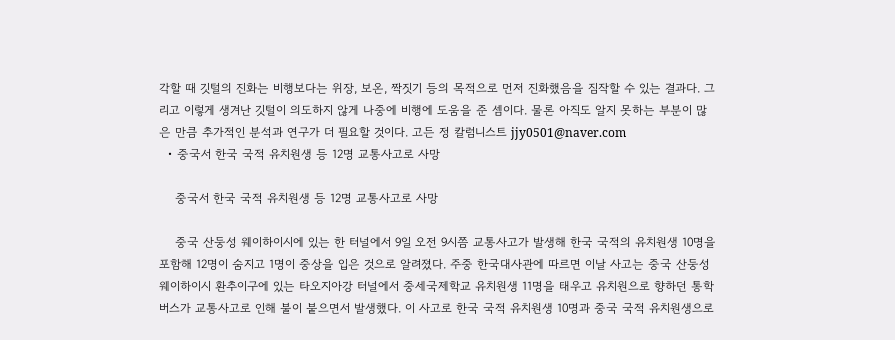각할 때 깃털의 진화는 비행보다는 위장, 보온, 짝짓기 등의 목적으로 먼저 진화했음을 짐작할 수 있는 결과다. 그리고 이렇게 생겨난 깃털이 의도하지 않게 나중에 비행에 도움을 준 셈이다. 물론 아직도 알지 못하는 부분이 많은 만큼 추가적인 분석과 연구가 더 필요할 것이다. 고든 정 칼럼니스트 jjy0501@naver.com
  • 중국서 한국 국적 유치원생 등 12명 교통사고로 사망

    중국서 한국 국적 유치원생 등 12명 교통사고로 사망

    중국 산둥성 웨이하이시에 있는 한 터널에서 9일 오전 9시쯤 교통사고가 발생해 한국 국적의 유치원생 10명을 포함해 12명이 숨지고 1명이 중상을 입은 것으로 알려졌다. 주중 한국대사관에 따르면 이날 사고는 중국 산둥성 웨이하이시 환추이구에 있는 타오지아강 터널에서 중세국제학교 유치원생 11명을 태우고 유치원으로 향하던 통학버스가 교통사고로 인해 불이 붙으면서 발생했다. 이 사고로 한국 국적 유치원생 10명과 중국 국적 유치원생으로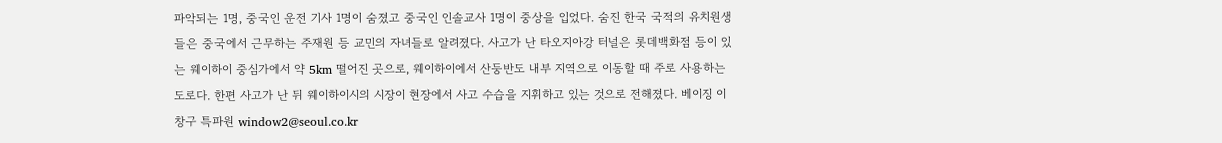파악되는 1명, 중국인 운전 기사 1명이 숨졌고 중국인 인솔교사 1명이 중상을 입었다. 숨진 한국 국적의 유치원생들은 중국에서 근무하는 주재원 등 교민의 자녀들로 알려졌다. 사고가 난 타오지아강 터널은 롯데백화점 등이 있는 웨이하이 중심가에서 약 5km 떨어진 곳으로, 웨이하이에서 산둥반도 내부 지역으로 이동할 때 주로 사용하는 도로다. 한편 사고가 난 뒤 웨이하이시의 시장이 현장에서 사고 수습을 지휘하고 있는 것으로 전해졌다. 베이징 이창구 특파원 window2@seoul.co.kr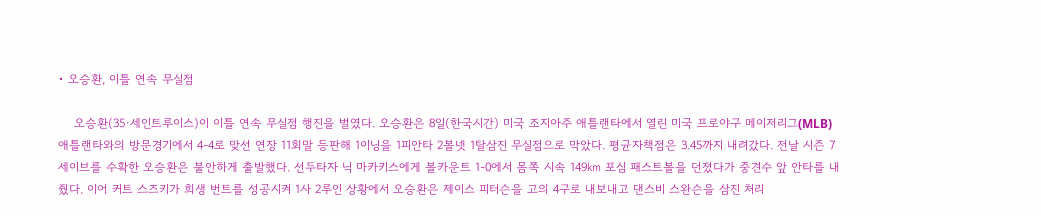• 오승환, 이틀 연속 무실점

    오승환(35·세인트루이스)이 이틀 연속 무실점 행진을 벌였다. 오승환은 8일(한국시간) 미국 조지아주 애틀랜타에서 열린 미국 프로야구 메이저리그(MLB) 애틀랜타와의 방문경기에서 4-4로 맞선 연장 11회말 등판해 1이닝을 1피안타 2볼넷 1탈삼진 무실점으로 막았다. 평균자책점은 3.45까지 내려갔다. 전날 시즌 7세이브를 수확한 오승환은 불안하게 출발했다. 선두타자 닉 마카키스에게 볼카운트 1-0에서 몸쪽 시속 149㎞ 포심 패스트볼을 던졌다가 중견수 앞 안타를 내줬다. 이어 커트 스즈키가 희생 번트를 성공시켜 1사 2루인 상황에서 오승환은 제이스 피터슨을 고의 4구로 내보내고 댄스비 스완슨을 삼진 처리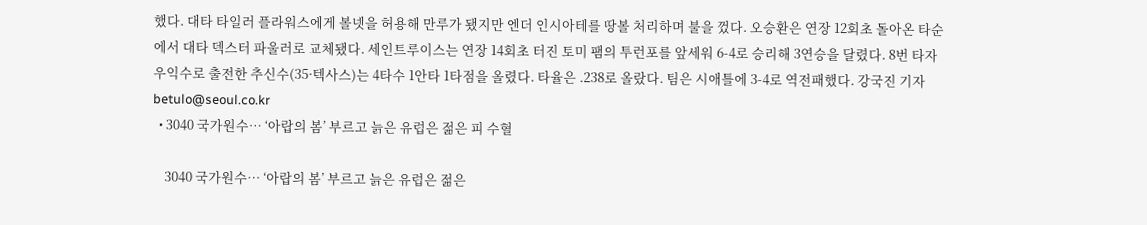했다. 대타 타일러 플라워스에게 볼넷을 허용해 만루가 됐지만 엔더 인시아테를 땅볼 처리하며 불을 껐다. 오승환은 연장 12회초 돌아온 타순에서 대타 덱스터 파울러로 교체됐다. 세인트루이스는 연장 14회초 터진 토미 팸의 투런포를 앞세워 6-4로 승리해 3연승을 달렸다. 8번 타자 우익수로 출전한 추신수(35·텍사스)는 4타수 1안타 1타점을 올렸다. 타율은 .238로 올랐다. 팀은 시애틀에 3-4로 역전패했다. 강국진 기자 betulo@seoul.co.kr
  • 3040 국가원수… ‘아랍의 봄’ 부르고 늙은 유럽은 젊은 피 수혈

    3040 국가원수… ‘아랍의 봄’ 부르고 늙은 유럽은 젊은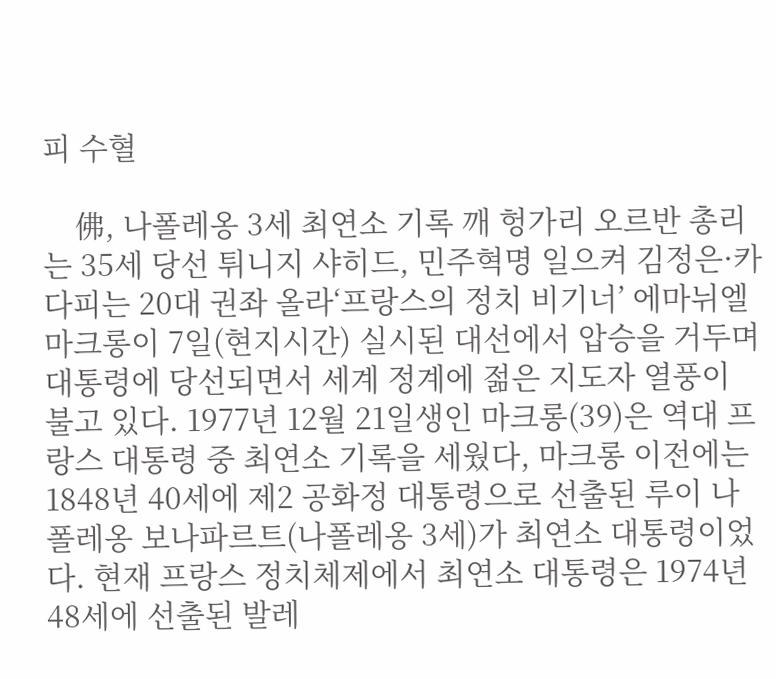피 수혈

    佛, 나폴레옹 3세 최연소 기록 깨 헝가리 오르반 총리는 35세 당선 튀니지 샤히드, 민주혁명 일으켜 김정은·카다피는 20대 권좌 올라‘프랑스의 정치 비기너’ 에마뉘엘 마크롱이 7일(현지시간) 실시된 대선에서 압승을 거두며 대통령에 당선되면서 세계 정계에 젊은 지도자 열풍이 불고 있다. 1977년 12월 21일생인 마크롱(39)은 역대 프랑스 대통령 중 최연소 기록을 세웠다, 마크롱 이전에는 1848년 40세에 제2 공화정 대통령으로 선출된 루이 나폴레옹 보나파르트(나폴레옹 3세)가 최연소 대통령이었다. 현재 프랑스 정치체제에서 최연소 대통령은 1974년 48세에 선출된 발레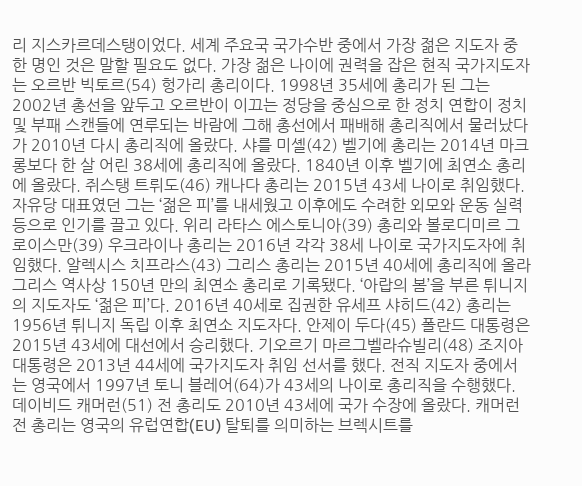리 지스카르데스탱이었다. 세계 주요국 국가수반 중에서 가장 젊은 지도자 중 한 명인 것은 말할 필요도 없다. 가장 젊은 나이에 권력을 잡은 현직 국가지도자는 오르반 빅토르(54) 헝가리 총리이다. 1998년 35세에 총리가 된 그는 2002년 총선을 앞두고 오르반이 이끄는 정당을 중심으로 한 정치 연합이 정치 및 부패 스캔들에 연루되는 바람에 그해 총선에서 패배해 총리직에서 물러났다가 2010년 다시 총리직에 올랐다. 샤를 미셸(42) 벨기에 총리는 2014년 마크롱보다 한 살 어린 38세에 총리직에 올랐다. 1840년 이후 벨기에 최연소 총리에 올랐다. 쥐스탱 트뤼도(46) 캐나다 총리는 2015년 43세 나이로 취임했다. 자유당 대표였던 그는 ‘젊은 피’를 내세웠고 이후에도 수려한 외모와 운동 실력 등으로 인기를 끌고 있다. 위리 라타스 에스토니아(39) 총리와 볼로디미르 그로이스만(39) 우크라이나 총리는 2016년 각각 38세 나이로 국가지도자에 취임했다. 알렉시스 치프라스(43) 그리스 총리는 2015년 40세에 총리직에 올라 그리스 역사상 150년 만의 최연소 총리로 기록됐다. ‘아랍의 봄’을 부른 튀니지의 지도자도 ‘젊은 피’다. 2016년 40세로 집권한 유세프 샤히드(42) 총리는 1956년 튀니지 독립 이후 최연소 지도자다. 안제이 두다(45) 폴란드 대통령은 2015년 43세에 대선에서 승리했다. 기오르기 마르그벨라슈빌리(48) 조지아 대통령은 2013년 44세에 국가지도자 취임 선서를 했다. 전직 지도자 중에서는 영국에서 1997년 토니 블레어(64)가 43세의 나이로 총리직을 수행했다. 데이비드 캐머런(51) 전 총리도 2010년 43세에 국가 수장에 올랐다. 캐머런 전 총리는 영국의 유럽연합(EU) 탈퇴를 의미하는 브렉시트를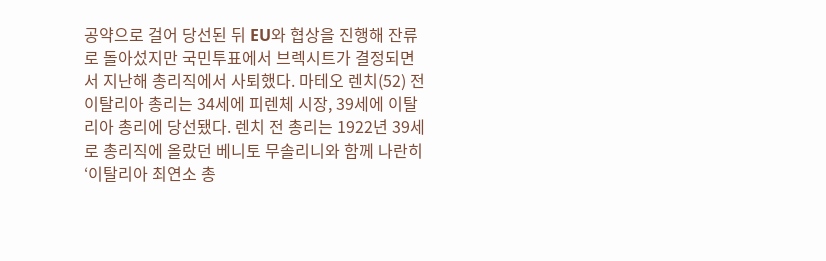공약으로 걸어 당선된 뒤 EU와 협상을 진행해 잔류로 돌아섰지만 국민투표에서 브렉시트가 결정되면서 지난해 총리직에서 사퇴했다. 마테오 렌치(52) 전 이탈리아 총리는 34세에 피렌체 시장, 39세에 이탈리아 총리에 당선됐다. 렌치 전 총리는 1922년 39세로 총리직에 올랐던 베니토 무솔리니와 함께 나란히 ‘이탈리아 최연소 총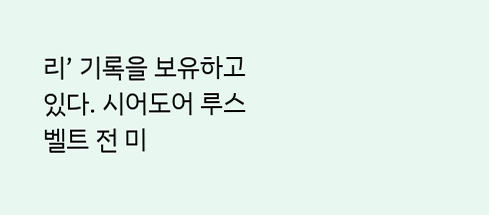리’ 기록을 보유하고 있다. 시어도어 루스벨트 전 미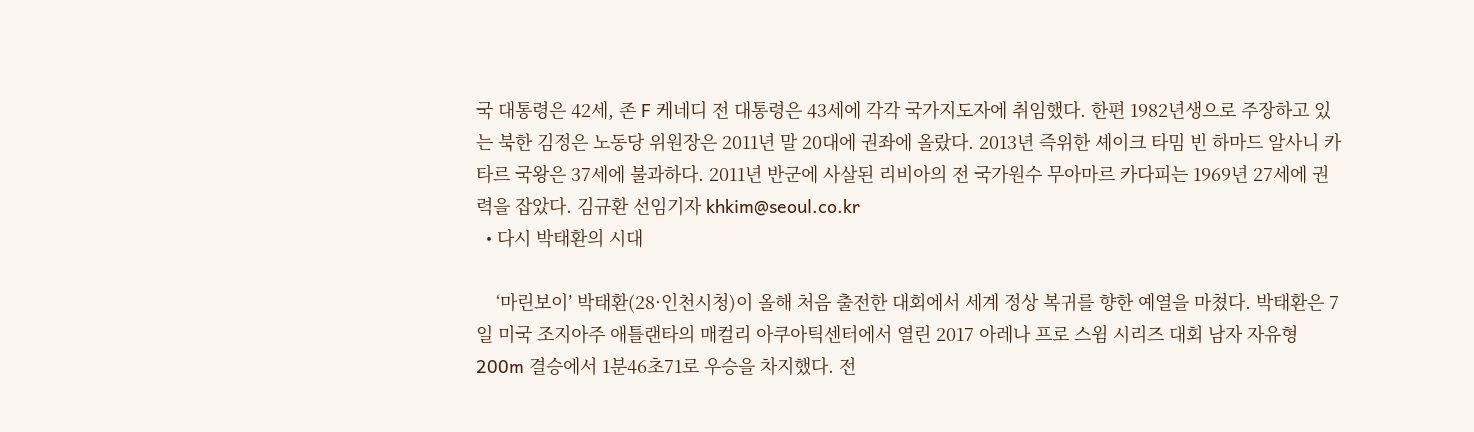국 대통령은 42세, 존 F 케네디 전 대통령은 43세에 각각 국가지도자에 취임했다. 한편 1982년생으로 주장하고 있는 북한 김정은 노동당 위원장은 2011년 말 20대에 권좌에 올랐다. 2013년 즉위한 셰이크 타밈 빈 하마드 알사니 카타르 국왕은 37세에 불과하다. 2011년 반군에 사살된 리비아의 전 국가원수 무아마르 카다피는 1969년 27세에 권력을 잡았다. 김규환 선임기자 khkim@seoul.co.kr
  • 다시 박태환의 시대

    ‘마린보이’ 박태환(28·인천시청)이 올해 처음 출전한 대회에서 세계 정상 복귀를 향한 예열을 마쳤다. 박태환은 7일 미국 조지아주 애틀랜타의 매컬리 아쿠아틱센터에서 열린 2017 아레나 프로 스윔 시리즈 대회 남자 자유형 200m 결승에서 1분46초71로 우승을 차지했다. 전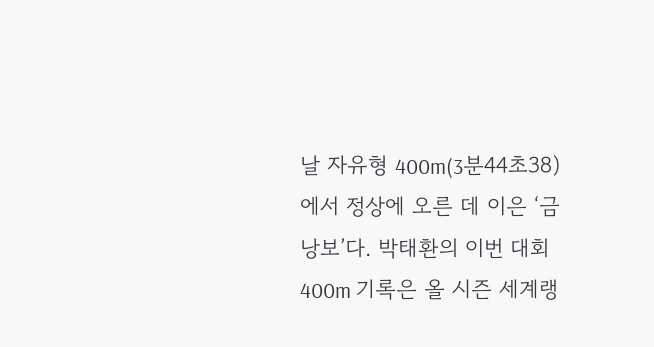날 자유형 400m(3분44초38)에서 정상에 오른 데 이은 ‘금 낭보’다. 박태환의 이번 대회 400m 기록은 올 시즌 세계랭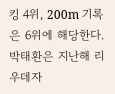킹 4위, 200m 기록은 6위에 해당한다. 박태환은 지난해 리우데자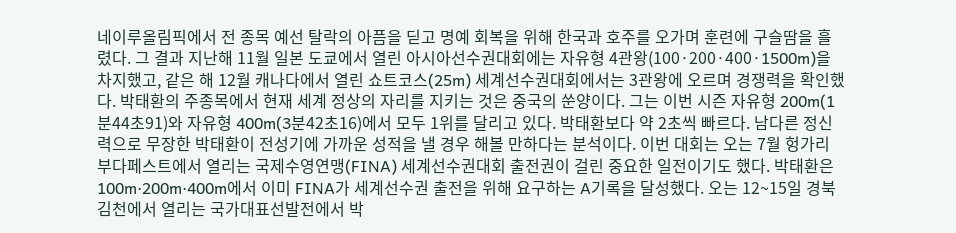네이루올림픽에서 전 종목 예선 탈락의 아픔을 딛고 명예 회복을 위해 한국과 호주를 오가며 훈련에 구슬땀을 흘렸다. 그 결과 지난해 11월 일본 도쿄에서 열린 아시아선수권대회에는 자유형 4관왕(100·200·400·1500m)을 차지했고, 같은 해 12월 캐나다에서 열린 쇼트코스(25m) 세계선수권대회에서는 3관왕에 오르며 경쟁력을 확인했다. 박태환의 주종목에서 현재 세계 정상의 자리를 지키는 것은 중국의 쑨양이다. 그는 이번 시즌 자유형 200m(1분44초91)와 자유형 400m(3분42초16)에서 모두 1위를 달리고 있다. 박태환보다 약 2초씩 빠르다. 남다른 정신력으로 무장한 박태환이 전성기에 가까운 성적을 낼 경우 해볼 만하다는 분석이다. 이번 대회는 오는 7월 헝가리 부다페스트에서 열리는 국제수영연맹(FINA) 세계선수권대회 출전권이 걸린 중요한 일전이기도 했다. 박태환은 100m·200m·400m에서 이미 FINA가 세계선수권 출전을 위해 요구하는 A기록을 달성했다. 오는 12~15일 경북 김천에서 열리는 국가대표선발전에서 박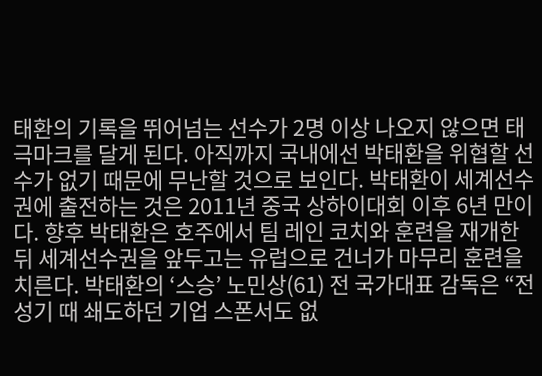태환의 기록을 뛰어넘는 선수가 2명 이상 나오지 않으면 태극마크를 달게 된다. 아직까지 국내에선 박태환을 위협할 선수가 없기 때문에 무난할 것으로 보인다. 박태환이 세계선수권에 출전하는 것은 2011년 중국 상하이대회 이후 6년 만이다. 향후 박태환은 호주에서 팀 레인 코치와 훈련을 재개한 뒤 세계선수권을 앞두고는 유럽으로 건너가 마무리 훈련을 치른다. 박태환의 ‘스승’ 노민상(61) 전 국가대표 감독은 “전성기 때 쇄도하던 기업 스폰서도 없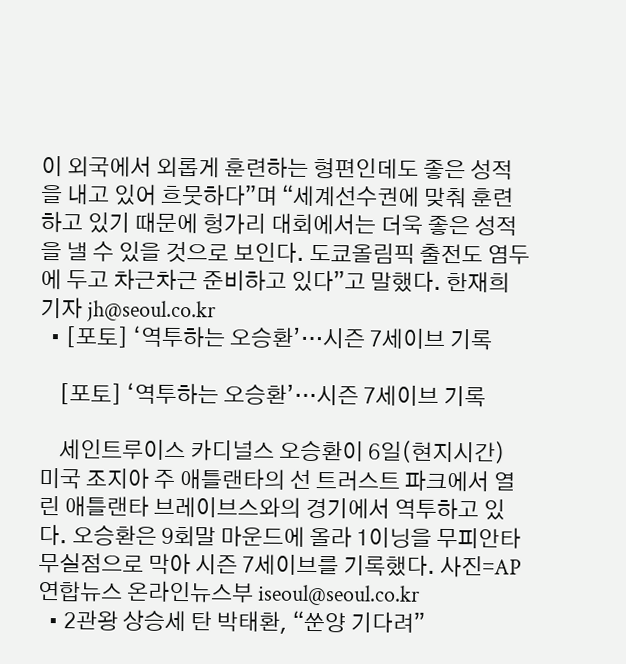이 외국에서 외롭게 훈련하는 형편인데도 좋은 성적을 내고 있어 흐뭇하다”며 “세계선수권에 맞춰 훈련하고 있기 때문에 헝가리 대회에서는 더욱 좋은 성적을 낼 수 있을 것으로 보인다. 도쿄올림픽 출전도 염두에 두고 차근차근 준비하고 있다”고 말했다. 한재희 기자 jh@seoul.co.kr
  • [포토] ‘역투하는 오승환’…시즌 7세이브 기록

    [포토] ‘역투하는 오승환’…시즌 7세이브 기록

    세인트루이스 카디널스 오승환이 6일(현지시간) 미국 조지아 주 애틀랜타의 선 트러스트 파크에서 열린 애틀랜타 브레이브스와의 경기에서 역투하고 있다. 오승환은 9회말 마운드에 올라 1이닝을 무피안타 무실점으로 막아 시즌 7세이브를 기록했다. 사진=AP 연합뉴스 온라인뉴스부 iseoul@seoul.co.kr
  • 2관왕 상승세 탄 박태환, “쑨양 기다려”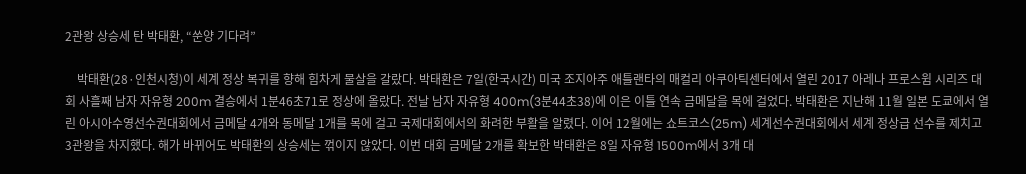2관왕 상승세 탄 박태환, “쑨양 기다려”

    박태환(28·인천시청)이 세계 정상 복귀를 향해 힘차게 물살을 갈랐다. 박태환은 7일(한국시간) 미국 조지아주 애틀랜타의 매컬리 아쿠아틱센터에서 열린 2017 아레나 프로스윔 시리즈 대회 사흘째 남자 자유형 200m 결승에서 1분46초71로 정상에 올랐다. 전날 남자 자유형 400m(3분44초38)에 이은 이틀 연속 금메달을 목에 걸었다. 박태환은 지난해 11월 일본 도쿄에서 열린 아시아수영선수권대회에서 금메달 4개와 동메달 1개를 목에 걸고 국제대회에서의 화려한 부활을 알렸다. 이어 12월에는 쇼트코스(25m) 세계선수권대회에서 세계 정상급 선수를 제치고 3관왕을 차지했다. 해가 바뀌어도 박태환의 상승세는 꺾이지 않았다. 이번 대회 금메달 2개를 확보한 박태환은 8일 자유형 1500m에서 3개 대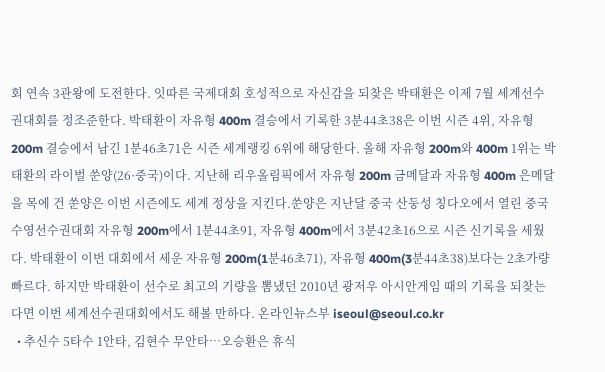회 연속 3관왕에 도전한다. 잇따른 국제대회 호성적으로 자신감을 되찾은 박태환은 이제 7월 세계선수권대회를 정조준한다. 박태환이 자유형 400m 결승에서 기록한 3분44초38은 이번 시즌 4위, 자유형 200m 결승에서 남긴 1분46초71은 시즌 세계랭킹 6위에 해당한다. 올해 자유형 200m와 400m 1위는 박태환의 라이벌 쑨양(26·중국)이다. 지난해 리우올림픽에서 자유형 200m 금메달과 자유형 400m 은메달을 목에 건 쑨양은 이번 시즌에도 세계 정상을 지킨다.쑨양은 지난달 중국 산둥성 칭다오에서 열린 중국 수영선수권대회 자유형 200m에서 1분44초91, 자유형 400m에서 3분42초16으로 시즌 신기록을 세웠다. 박태환이 이번 대회에서 세운 자유형 200m(1분46초71), 자유형 400m(3분44초38)보다는 2초가량 빠르다. 하지만 박태환이 선수로 최고의 기량을 뽐냈던 2010년 광저우 아시안게임 때의 기록을 되찾는다면 이번 세계선수권대회에서도 해볼 만하다. 온라인뉴스부 iseoul@seoul.co.kr
  • 추신수 5타수 1안타, 김현수 무안타…오승환은 휴식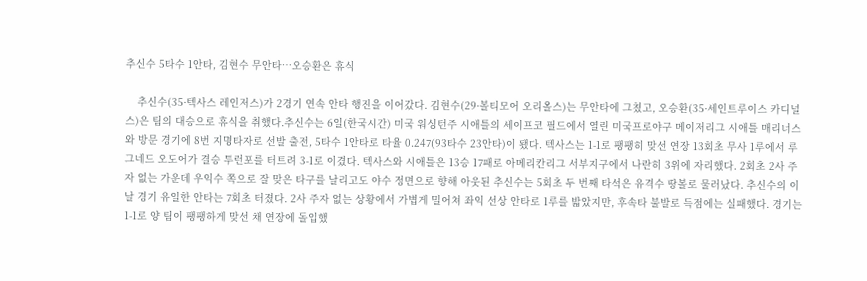추신수 5타수 1안타, 김현수 무안타…오승환은 휴식

    추신수(35·텍사스 레인저스)가 2경기 연속 안타 행진을 이어갔다. 김현수(29·볼티모어 오리올스)는 무안타에 그쳤고, 오승환(35·세인트루이스 카디널스)은 팀의 대승으로 휴식을 취했다.추신수는 6일(한국시간) 미국 워싱턴주 시애틀의 세이프코 필드에서 열린 미국프로야구 메이저리그 시애틀 매리너스와 방문 경기에 8번 지명타자로 선발 출전, 5타수 1안타로 타율 0.247(93타수 23안타)이 됐다. 텍사스는 1-1로 팽팽히 맞선 연장 13회초 무사 1루에서 루그네드 오도어가 결승 투런포를 터트려 3-1로 이겼다. 텍사스와 시애틀은 13승 17패로 아메리칸리그 서부지구에서 나란히 3위에 자리했다. 2회초 2사 주자 없는 가운데 우익수 쪽으로 잘 맞은 타구를 날리고도 야수 정면으로 향해 아웃된 추신수는 5회초 두 번째 타석은 유격수 땅볼로 물러났다. 추신수의 이날 경기 유일한 안타는 7회초 터졌다. 2사 주자 없는 상황에서 가볍게 밀어쳐 좌익 선상 안타로 1루를 밟았지만, 후속타 불발로 득점에는 실패했다. 경기는 1-1로 양 팀이 팽팽하게 맞선 채 연장에 돌입했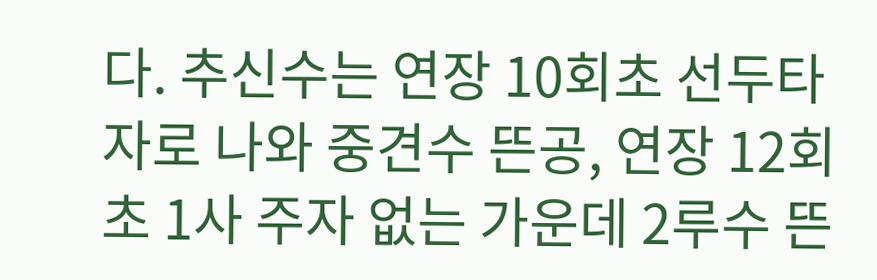다. 추신수는 연장 10회초 선두타자로 나와 중견수 뜬공, 연장 12회초 1사 주자 없는 가운데 2루수 뜬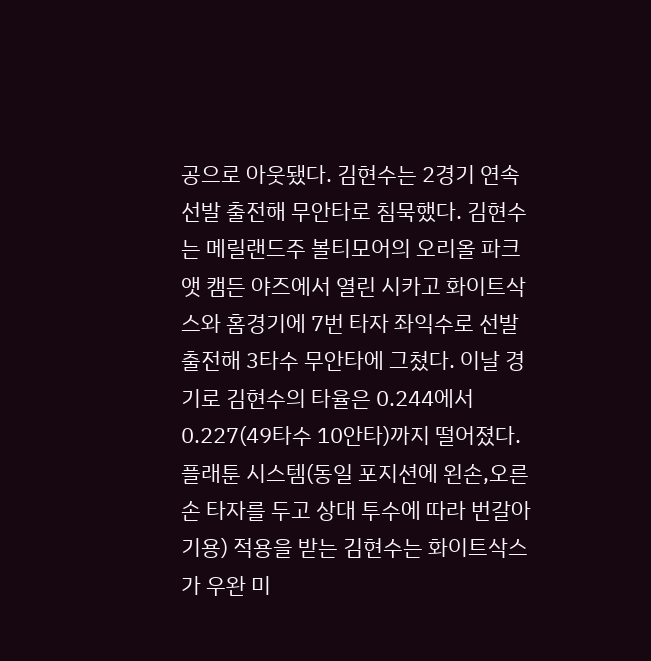공으로 아웃됐다. 김현수는 2경기 연속 선발 출전해 무안타로 침묵했다. 김현수는 메릴랜드주 볼티모어의 오리올 파크 앳 캠든 야즈에서 열린 시카고 화이트삭스와 홈경기에 7번 타자 좌익수로 선발 출전해 3타수 무안타에 그쳤다. 이날 경기로 김현수의 타율은 0.244에서 0.227(49타수 10안타)까지 떨어졌다. 플래툰 시스템(동일 포지션에 왼손,오른손 타자를 두고 상대 투수에 따라 번갈아 기용) 적용을 받는 김현수는 화이트삭스가 우완 미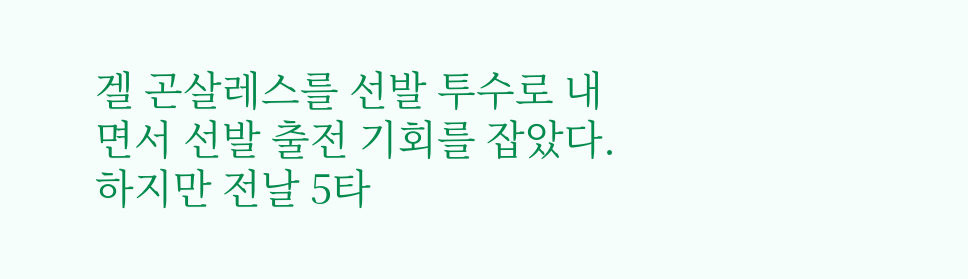겔 곤살레스를 선발 투수로 내면서 선발 출전 기회를 잡았다. 하지만 전날 5타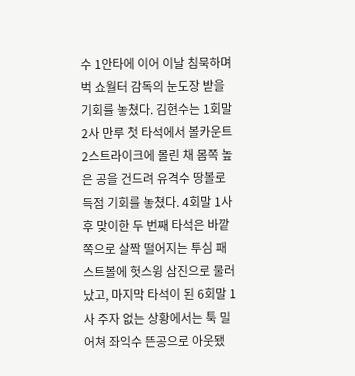수 1안타에 이어 이날 침묵하며 벅 쇼월터 감독의 눈도장 받을 기회를 놓쳤다. 김현수는 1회말 2사 만루 첫 타석에서 볼카운트 2스트라이크에 몰린 채 몸쪽 높은 공을 건드려 유격수 땅볼로 득점 기회를 놓쳤다. 4회말 1사 후 맞이한 두 번째 타석은 바깥쪽으로 살짝 떨어지는 투심 패스트볼에 헛스윙 삼진으로 물러났고, 마지막 타석이 된 6회말 1사 주자 없는 상황에서는 툭 밀어쳐 좌익수 뜬공으로 아웃됐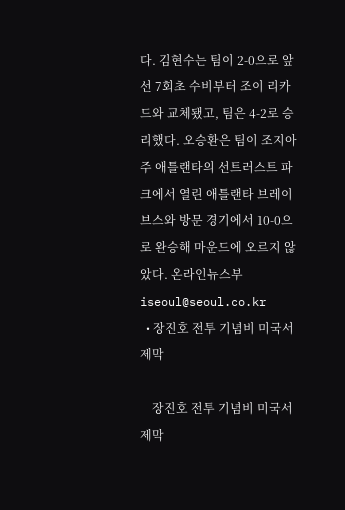다. 김현수는 팀이 2-0으로 앞선 7회초 수비부터 조이 리카드와 교체됐고, 팀은 4-2로 승리했다. 오승환은 팀이 조지아주 애틀랜타의 선트러스트 파크에서 열린 애틀랜타 브레이브스와 방문 경기에서 10-0으로 완승해 마운드에 오르지 않았다. 온라인뉴스부 iseoul@seoul.co.kr
  • 장진호 전투 기념비 미국서 제막

    장진호 전투 기념비 미국서 제막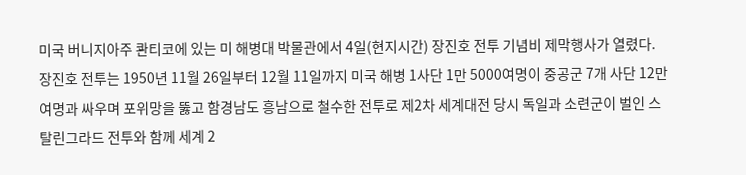미국 버니지아주 콴티코에 있는 미 해병대 박물관에서 4일(현지시간) 장진호 전투 기념비 제막행사가 열렸다. 장진호 전투는 1950년 11월 26일부터 12월 11일까지 미국 해병 1사단 1만 5000여명이 중공군 7개 사단 12만여명과 싸우며 포위망을 뚫고 함경남도 흥남으로 철수한 전투로 제2차 세계대전 당시 독일과 소련군이 벌인 스탈린그라드 전투와 함께 세계 2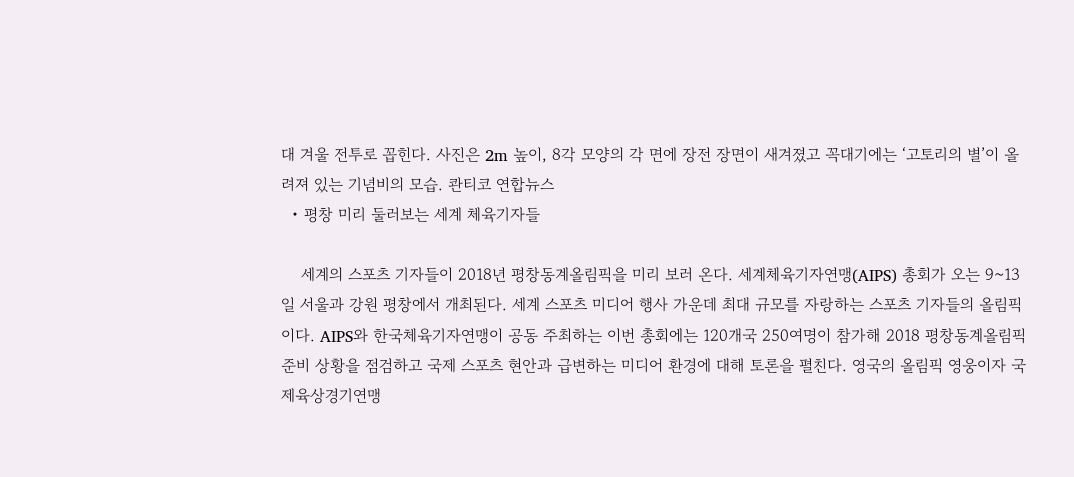대 겨울 전투로 꼽힌다. 사진은 2m 높이, 8각 모양의 각 면에 장전 장면이 새겨졌고 꼭대기에는 ‘고토리의 별’이 올려져 있는 기념비의 모습. 콴티코 연합뉴스
  • 평창 미리 둘러보는 세계 체육기자들

    세계의 스포츠 기자들이 2018년 평창동계올림픽을 미리 보러 온다. 세계체육기자연맹(AIPS) 총회가 오는 9~13일 서울과 강원 평창에서 개최된다. 세계 스포츠 미디어 행사 가운데 최대 규모를 자랑하는 스포츠 기자들의 올림픽이다. AIPS와 한국체육기자연맹이 공동 주최하는 이번 총회에는 120개국 250여명이 참가해 2018 평창동계올림픽 준비 상황을 점검하고 국제 스포츠 현안과 급변하는 미디어 환경에 대해 토론을 펼친다. 영국의 올림픽 영웅이자 국제육상경기연맹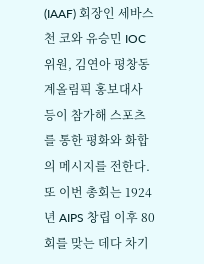(IAAF) 회장인 세바스천 코와 유승민 IOC 위원, 김연아 평창동계올림픽 홍보대사 등이 참가해 스포츠를 통한 평화와 화합의 메시지를 전한다. 또 이번 총회는 1924년 AIPS 창립 이후 80회를 맞는 데다 차기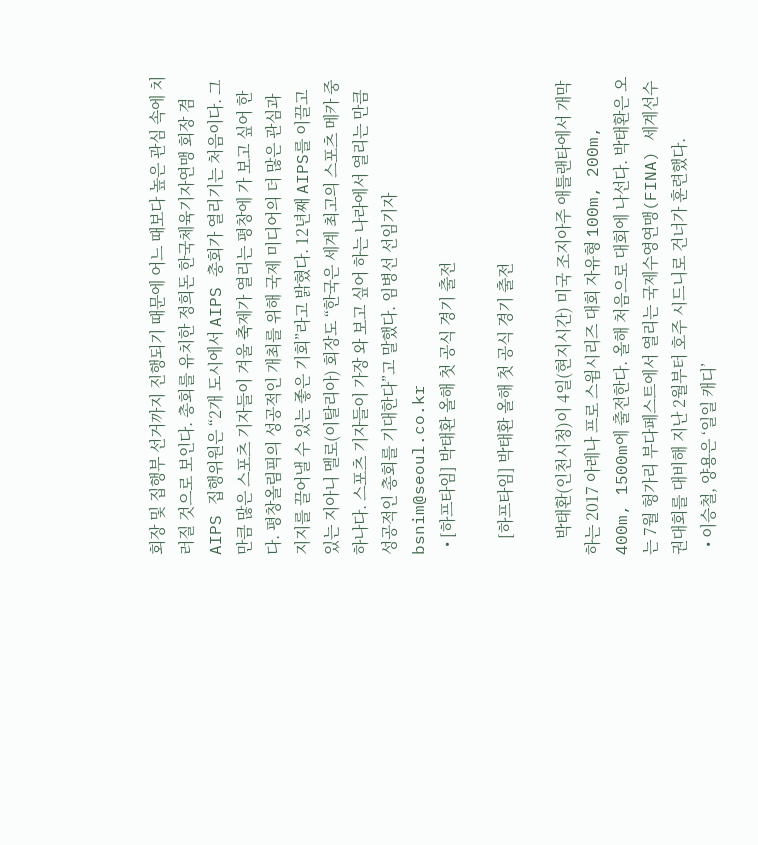회장 및 집행부 선거까지 진행되기 때문에 어느 때보다 높은 관심 속에 치러질 것으로 보인다. 총회를 유치한 정희돈 한국체육기자연맹 회장 겸 AIPS 집행위원은 “2개 도시에서 AIPS 총회가 열리기는 처음이다. 그만큼 많은 스포츠 기자들이 겨울 축제가 열리는 평창에 가 보고 싶어 한다. 평창올림픽의 성공적인 개최를 위해 국제 미디어의 더 많은 관심과 지지를 끌어낼 수 있는 좋은 기회”라고 밝혔다. 12년째 AIPS를 이끌고 있는 지아니 멜로(이탈리아) 회장도 “한국은 세계 최고의 스포츠 메카 중 하나다. 스포츠 기자들이 가장 와 보고 싶어 하는 나라에서 열리는 만큼 성공적인 총회를 기대한다”고 말했다. 임병선 선임기자 bsnim@seoul.co.kr
  • [하프타임] 박태환 올해 첫 공식 경기 출전

    [하프타임] 박태환 올해 첫 공식 경기 출전

    박태환(인천시청)이 4일(현지시간) 미국 조지아주 애틀랜타에서 개막하는 2017 아레나 프로 스윔시리즈 대회 자유형 100m, 200m, 400m, 1500m에 출전한다. 올해 처음으로 대회에 나선다. 박태환은 오는 7월 헝가리 부다페스트에서 열리는 국제수영연맹(FINA) 세계선수권대회를 대비해 지난 2월부터 호주 시드니로 건너가 훈련했다.
  • 이승철, 양용은 ‘일일 캐디’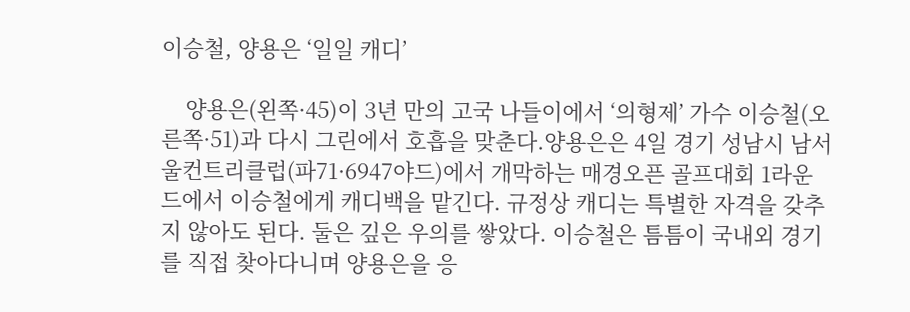이승철, 양용은 ‘일일 캐디’

    양용은(왼쪽·45)이 3년 만의 고국 나들이에서 ‘의형제’ 가수 이승철(오른쪽·51)과 다시 그린에서 호흡을 맞춘다.양용은은 4일 경기 성남시 남서울컨트리클럽(파71·6947야드)에서 개막하는 매경오픈 골프대회 1라운드에서 이승철에게 캐디백을 맡긴다. 규정상 캐디는 특별한 자격을 갖추지 않아도 된다. 둘은 깊은 우의를 쌓았다. 이승철은 틈틈이 국내외 경기를 직접 찾아다니며 양용은을 응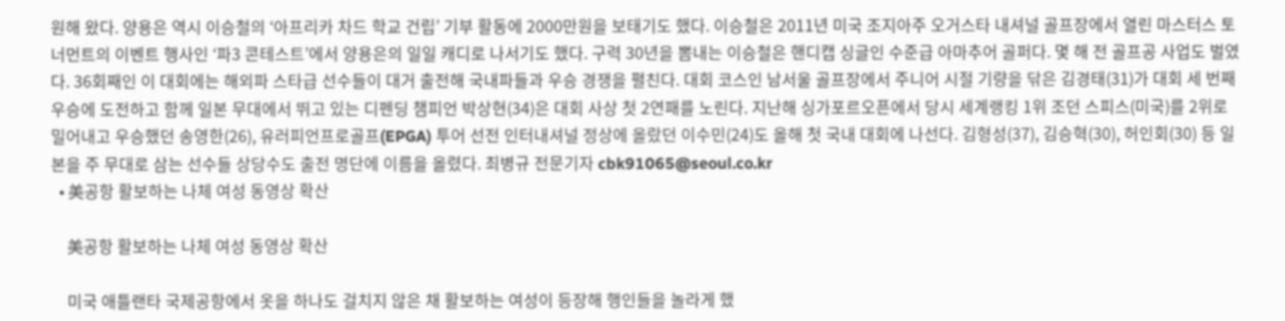원해 왔다. 양용은 역시 이승철의 ‘아프리카 차드 학교 건립’ 기부 활동에 2000만원을 보태기도 했다. 이승철은 2011년 미국 조지아주 오거스타 내셔널 골프장에서 열린 마스터스 토너먼트의 이벤트 행사인 ‘파3 콘테스트’에서 양용은의 일일 캐디로 나서기도 했다. 구력 30년을 뽐내는 이승철은 핸디캡 싱글인 수준급 아마추어 골퍼다. 몇 해 전 골프공 사업도 벌였다. 36회째인 이 대회에는 해외파 스타급 선수들이 대거 출전해 국내파들과 우승 경쟁을 펼친다. 대회 코스인 남서울 골프장에서 주니어 시절 기량을 닦은 김경태(31)가 대회 세 번째 우승에 도전하고 함께 일본 무대에서 뛰고 있는 디펜딩 챔피언 박상현(34)은 대회 사상 첫 2연패를 노린다. 지난해 싱가포르오픈에서 당시 세계랭킹 1위 조던 스피스(미국)를 2위로 밀어내고 우승했던 송영한(26), 유러피언프로골프(EPGA) 투어 선전 인터내셔널 정상에 올랐던 이수민(24)도 올해 첫 국내 대회에 나선다. 김형성(37), 김승혁(30), 허인회(30) 등 일본을 주 무대로 삼는 선수들 상당수도 출전 명단에 이름을 올렸다. 최병규 전문기자 cbk91065@seoul.co.kr
  • 美공항 활보하는 나체 여성 동영상 확산

    美공항 활보하는 나체 여성 동영상 확산

    미국 애틀랜타 국제공항에서 옷을 하나도 걸치지 않은 채 활보하는 여성이 등장해 행인들을 놀라게 했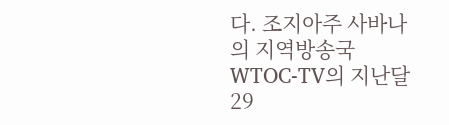다. 조지아주 사바나의 지역방송국 WTOC-TV의 지난달 29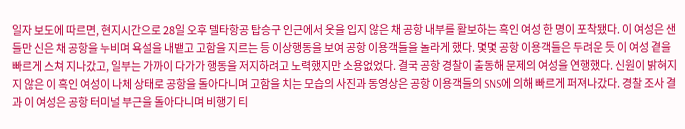일자 보도에 따르면, 현지시간으로 28일 오후 델타항공 탑승구 인근에서 옷을 입지 않은 채 공항 내부를 활보하는 흑인 여성 한 명이 포착됐다. 이 여성은 샌들만 신은 채 공항을 누비며 욕설을 내뱉고 고함을 지르는 등 이상행동을 보여 공항 이용객들을 놀라게 했다. 몇몇 공항 이용객들은 두려운 듯 이 여성 곁을 빠르게 스쳐 지나갔고, 일부는 가까이 다가가 행동을 저지하려고 노력했지만 소용없었다. 결국 공항 경찰이 출동해 문제의 여성을 연행했다. 신원이 밝혀지지 않은 이 흑인 여성이 나체 상태로 공항을 돌아다니며 고함을 치는 모습의 사진과 동영상은 공항 이용객들의 SNS에 의해 빠르게 퍼져나갔다. 경찰 조사 결과 이 여성은 공항 터미널 부근을 돌아다니며 비행기 티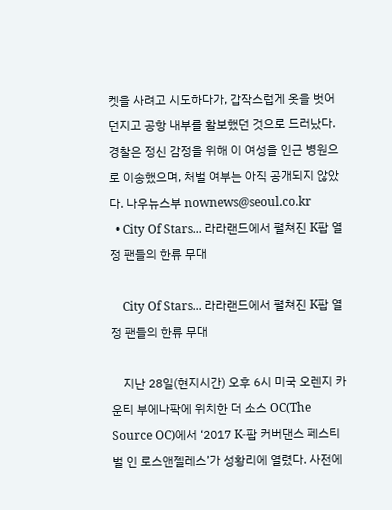켓을 사려고 시도하다가, 갑작스럽게 옷을 벗어던지고 공항 내부를 활보했던 것으로 드러났다. 경찰은 정신 감정을 위해 이 여성을 인근 병원으로 이송했으며, 처벌 여부는 아직 공개되지 않았다. 나우뉴스부 nownews@seoul.co.kr
  • City Of Stars... 라라랜드에서 펼쳐진 K팝 열정 팬들의 한류 무대

    City Of Stars... 라라랜드에서 펼쳐진 K팝 열정 팬들의 한류 무대

    지난 28일(현지시간) 오후 6시 미국 오렌지 카운티 부에나팍에 위치한 더 소스 OC(The Source OC)에서 ‘2017 K-팝 커버댄스 페스티벌 인 로스앤젤레스’가 성황리에 열렸다. 사전에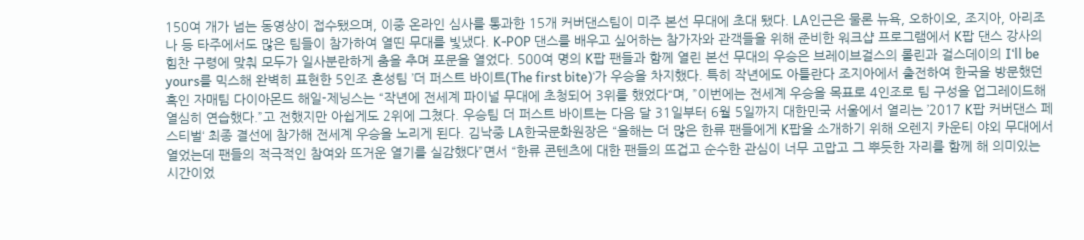150여 개가 넘는 동영상이 접수됐으며, 이중 온라인 심사를 통과한 15개 커버댄스팀이 미주 본선 무대에 초대 됐다. LA인근은 물론 뉴욕, 오하이오, 조지아, 아리조나 등 타주에서도 많은 팀들이 참가하여 열띤 무대를 빛냈다. K-POP 댄스를 배우고 싶어하는 참가자와 관객들을 위해 준비한 워크샵 프로그램에서 K팝 댄스 강사의 힘찬 구령에 맞춰 모두가 일사분란하게 춤을 추며 포문을 열었다. 500여 명의 K팝 팬들과 함께 열린 본선 무대의 우승은 브레이브걸스의 롤린과 걸스데이의 I‘ll be yours를 믹스해 완벽히 표현한 5인조 혼성팀 ’더 퍼스트 바이트(The first bite)‘가 우승을 차지했다. 특히 작년에도 아틀란다 조지아에서 출전하여 한국을 방문했던 흑인 자매팀 다이아몬드 해일-제닝스는 “작년에 전세계 파이널 무대에 초청되어 3위를 했었다“며, ”이번에는 전세계 우승을 목표로 4인조로 팀 구성을 업그레이드해 열심히 연습했다.”고 전했지만 아쉽게도 2위에 그쳤다. 우승팀 더 퍼스트 바이트는 다음 달 31일부터 6월 5일까지 대한민국 서울에서 열리는 ’2017 K팝 커버댄스 페스티벌‘ 최종 결선에 참가해 전세계 우승을 노리게 된다. 김낙중 LA한국문화원장은 “올해는 더 많은 한류 팬들에게 K팝을 소개하기 위해 오렌지 카운티 야외 무대에서 열었는데 팬들의 적극적인 참여와 뜨거운 열기를 실감했다”면서 “한류 콘텐츠에 대한 팬들의 뜨겁고 순수한 관심이 너무 고맙고 그 뿌듯한 자리를 함께 해 의미있는 시간이었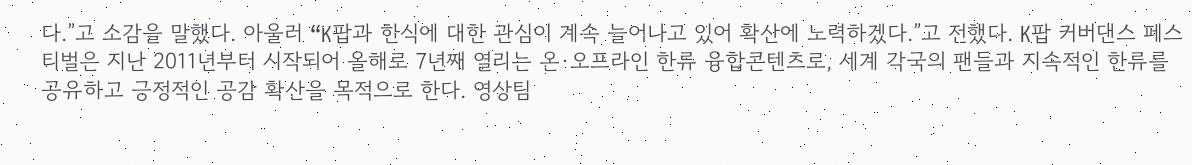다.”고 소감을 말했다. 아울러 “K팝과 한식에 대한 관심이 계속 늘어나고 있어 확산에 노력하겠다.”고 전했다. K팝 커버댄스 페스티벌은 지난 2011년부터 시작되어 올해로 7년째 열리는 온·오프라인 한류 융합콘텐츠로, 세계 각국의 팬들과 지속적인 한류를 공유하고 긍정적인 공감 확산을 목적으로 한다. 영상팀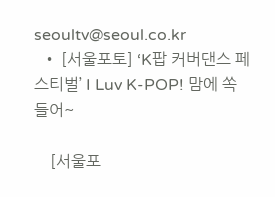seoultv@seoul.co.kr
  • [서울포토] ‘K팝 커버댄스 페스티벌’ I Luv K-POP! 맘에 쏙 들어~

    [서울포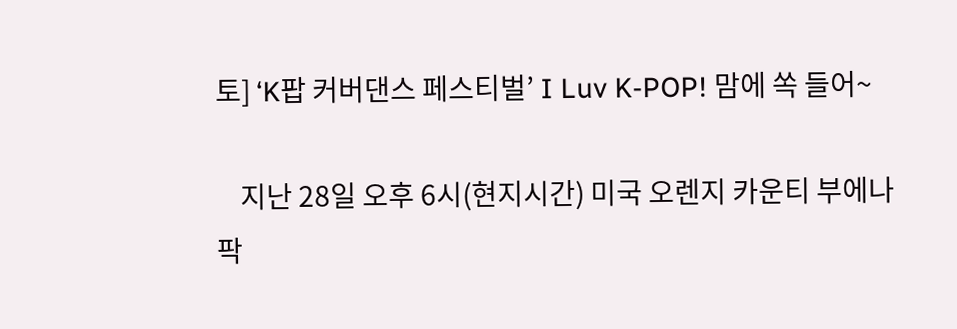토] ‘K팝 커버댄스 페스티벌’ I Luv K-POP! 맘에 쏙 들어~

    지난 28일 오후 6시(현지시간) 미국 오렌지 카운티 부에나팍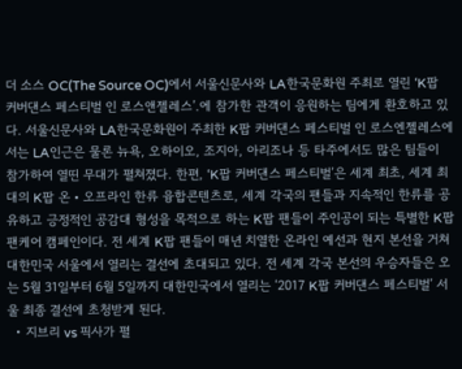더 소스 OC(The Source OC)에서 서울신문사와 LA한국문화원 주최로 열린 ‘K팝 커버댄스 페스티벌 인 로스앤젤레스’.에 참가한 관객이 응원하는 팀에게 환호하고 있다. 서울신문사와 LA한국문화원이 주최한 K팝 커버댄스 페스티벌 인 로스엔젤레스에서는 LA인근은 물론 뉴욕, 오하이오, 조지아, 아리조나 등 타주에서도 많은 팀들이 참가하여 열띤 무대가 펼쳐졌다. 한편, ‘K팝 커버댄스 페스티벌’은 세계 최초, 세계 최대의 K팝 온‧오프라인 한류 융합콘텐츠로, 세계 각국의 팬들과 지속적인 한류를 공유하고 긍정적인 공감대 형성을 목적으로 하는 K팝 팬들이 주인공이 되는 특별한 K팝 팬케어 캠페인이다. 전 세계 K팝 팬들이 매년 치열한 온라인 예선과 현지 본선을 거쳐 대한민국 서울에서 열리는 결선에 초대되고 있다. 전 세계 각국 본선의 우승자들은 오는 5월 31일부터 6월 5일까지 대한민국에서 열리는 ‘2017 K팝 커버댄스 페스티벌’ 서울 최종 결선에 초청받게 된다.
  • 지브리 vs 픽사가 펼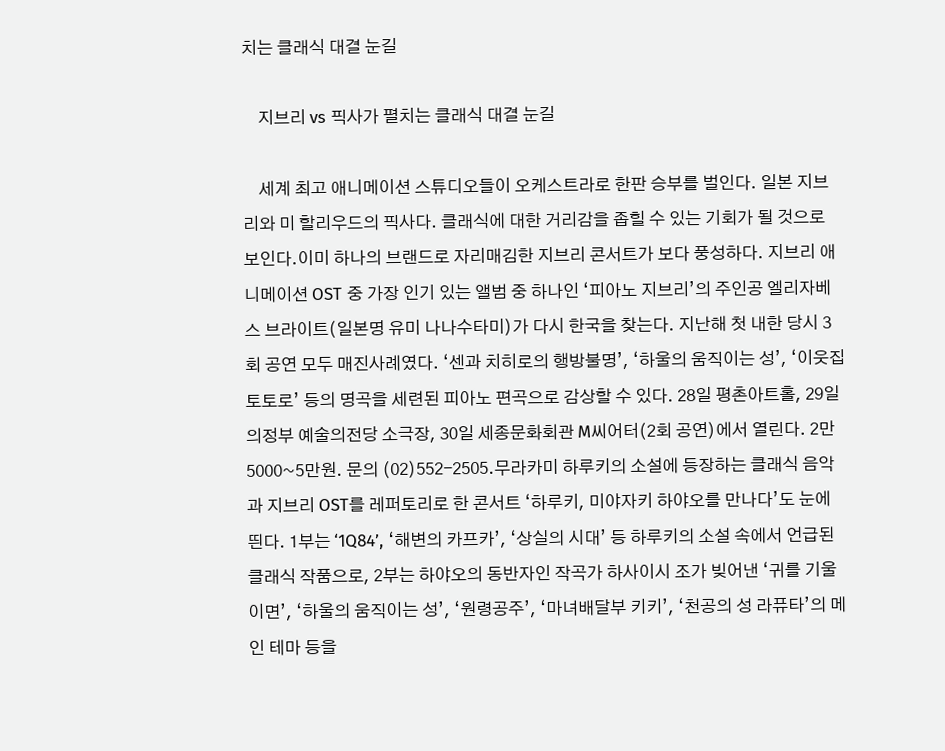치는 클래식 대결 눈길

    지브리 vs 픽사가 펼치는 클래식 대결 눈길

    세계 최고 애니메이션 스튜디오들이 오케스트라로 한판 승부를 벌인다. 일본 지브리와 미 할리우드의 픽사다. 클래식에 대한 거리감을 좁힐 수 있는 기회가 될 것으로 보인다.이미 하나의 브랜드로 자리매김한 지브리 콘서트가 보다 풍성하다. 지브리 애니메이션 OST 중 가장 인기 있는 앨범 중 하나인 ‘피아노 지브리’의 주인공 엘리자베스 브라이트(일본명 유미 나나수타미)가 다시 한국을 찾는다. 지난해 첫 내한 당시 3회 공연 모두 매진사례였다. ‘센과 치히로의 행방불명’, ‘하울의 움직이는 성’, ‘이웃집 토토로’ 등의 명곡을 세련된 피아노 편곡으로 감상할 수 있다. 28일 평촌아트홀, 29일 의정부 예술의전당 소극장, 30일 세종문화회관 M씨어터(2회 공연)에서 열린다. 2만 5000~5만원. 문의 (02)552-2505.무라카미 하루키의 소설에 등장하는 클래식 음악과 지브리 OST를 레퍼토리로 한 콘서트 ‘하루키, 미야자키 하야오를 만나다’도 눈에 띈다. 1부는 ‘1Q84’, ‘해변의 카프카’, ‘상실의 시대’ 등 하루키의 소설 속에서 언급된 클래식 작품으로, 2부는 하야오의 동반자인 작곡가 하사이시 조가 빚어낸 ‘귀를 기울이면’, ‘하울의 움직이는 성’, ‘원령공주’, ‘마녀배달부 키키’, ‘천공의 성 라퓨타’의 메인 테마 등을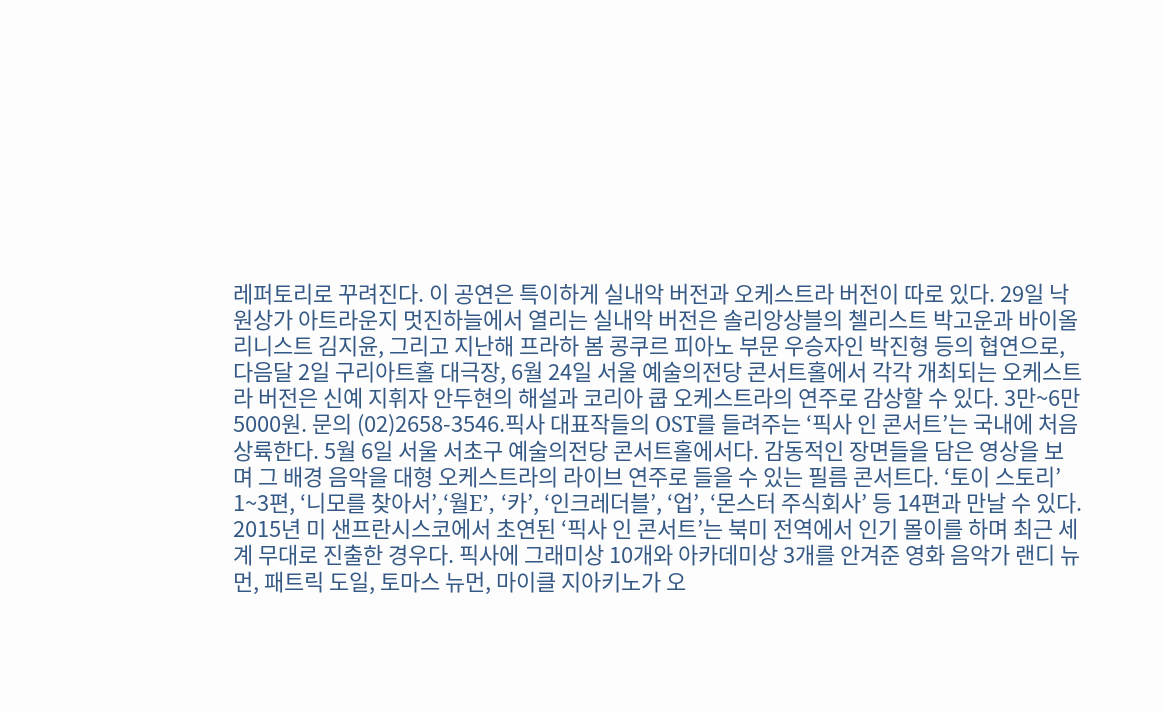레퍼토리로 꾸려진다. 이 공연은 특이하게 실내악 버전과 오케스트라 버전이 따로 있다. 29일 낙원상가 아트라운지 멋진하늘에서 열리는 실내악 버전은 솔리앙상블의 첼리스트 박고운과 바이올리니스트 김지윤, 그리고 지난해 프라하 봄 콩쿠르 피아노 부문 우승자인 박진형 등의 협연으로, 다음달 2일 구리아트홀 대극장, 6월 24일 서울 예술의전당 콘서트홀에서 각각 개최되는 오케스트라 버전은 신예 지휘자 안두현의 해설과 코리아 쿱 오케스트라의 연주로 감상할 수 있다. 3만~6만 5000원. 문의 (02)2658-3546.픽사 대표작들의 OST를 들려주는 ‘픽사 인 콘서트’는 국내에 처음 상륙한다. 5월 6일 서울 서초구 예술의전당 콘서트홀에서다. 감동적인 장면들을 담은 영상을 보며 그 배경 음악을 대형 오케스트라의 라이브 연주로 들을 수 있는 필름 콘서트다. ‘토이 스토리’ 1~3편, ‘니모를 찾아서’,‘월E’, ‘카’, ‘인크레더블’, ‘업’, ‘몬스터 주식회사’ 등 14편과 만날 수 있다. 2015년 미 샌프란시스코에서 초연된 ‘픽사 인 콘서트’는 북미 전역에서 인기 몰이를 하며 최근 세계 무대로 진출한 경우다. 픽사에 그래미상 10개와 아카데미상 3개를 안겨준 영화 음악가 랜디 뉴먼, 패트릭 도일, 토마스 뉴먼, 마이클 지아키노가 오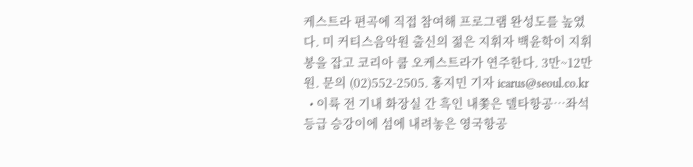케스트라 편곡에 직접 참여해 프로그램 완성도를 높였다. 미 커티스음악원 출신의 젊은 지휘자 백윤학이 지휘봉을 잡고 코리아 쿱 오케스트라가 연주한다. 3만~12만원. 문의 (02)552-2505. 홍지민 기자 icarus@seoul.co.kr
  • 이륙 전 기내 화장실 간 흑인 내쫓은 델타항공…좌석등급 승강이에 섬에 내려놓은 영국항공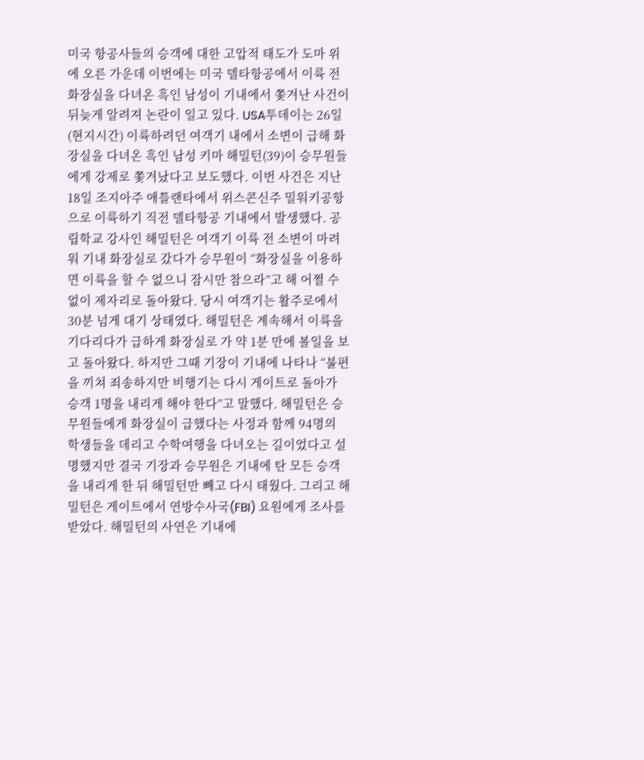미국 항공사들의 승객에 대한 고압적 태도가 도마 위에 오른 가운데 이번에는 미국 델타항공에서 이륙 전 화장실을 다녀온 흑인 남성이 기내에서 쫓겨난 사건이 뒤늦게 알려져 논란이 일고 있다. USA투데이는 26일(현지시간) 이륙하려던 여객기 내에서 소변이 급해 화장실을 다녀온 흑인 남성 키마 해밀턴(39)이 승무원들에게 강제로 쫓겨났다고 보도했다. 이번 사건은 지난 18일 조지아주 애틀랜타에서 위스콘신주 밀워키공항으로 이륙하기 직전 델타항공 기내에서 발생했다. 공립학교 강사인 해밀턴은 여객기 이륙 전 소변이 마려워 기내 화장실로 갔다가 승무원이 “화장실을 이용하면 이륙을 할 수 없으니 잠시만 참으라”고 해 어쩔 수 없이 제자리로 돌아왔다. 당시 여객기는 활주로에서 30분 넘게 대기 상태였다. 해밀턴은 계속해서 이륙을 기다리다가 급하게 화장실로 가 약 1분 만에 볼일을 보고 돌아왔다. 하지만 그때 기장이 기내에 나타나 “불편을 끼쳐 죄송하지만 비행기는 다시 게이트로 돌아가 승객 1명을 내리게 해야 한다”고 말했다. 해밀턴은 승무원들에게 화장실이 급했다는 사정과 함께 94명의 학생들을 데리고 수학여행을 다녀오는 길이었다고 설명했지만 결국 기장과 승무원은 기내에 탄 모든 승객을 내리게 한 뒤 해밀턴만 빼고 다시 태웠다. 그리고 해밀턴은 게이트에서 연방수사국(FBI) 요원에게 조사를 받았다. 해밀턴의 사연은 기내에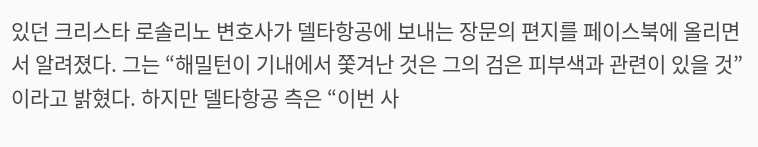있던 크리스타 로솔리노 변호사가 델타항공에 보내는 장문의 편지를 페이스북에 올리면서 알려졌다. 그는 “해밀턴이 기내에서 쫓겨난 것은 그의 검은 피부색과 관련이 있을 것”이라고 밝혔다. 하지만 델타항공 측은 “이번 사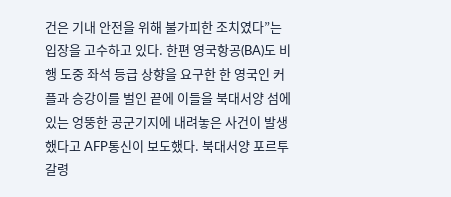건은 기내 안전을 위해 불가피한 조치였다”는 입장을 고수하고 있다. 한편 영국항공(BA)도 비행 도중 좌석 등급 상향을 요구한 한 영국인 커플과 승강이를 벌인 끝에 이들을 북대서양 섬에 있는 엉뚱한 공군기지에 내려놓은 사건이 발생했다고 AFP통신이 보도했다. 북대서양 포르투갈령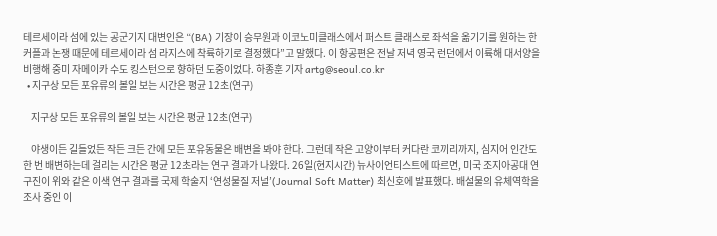테르세이라 섬에 있는 공군기지 대변인은 “(BA) 기장이 승무원과 이코노미클래스에서 퍼스트 클래스로 좌석을 옮기기를 원하는 한 커플과 논쟁 때문에 테르세이라 섬 라지스에 착륙하기로 결정했다”고 말했다. 이 항공편은 전날 저녁 영국 런던에서 이륙해 대서양을 비행해 중미 자메이카 수도 킹스턴으로 향하던 도중이었다. 하종훈 기자 artg@seoul.co.kr
  • 지구상 모든 포유류의 볼일 보는 시간은 평균 12초(연구)

    지구상 모든 포유류의 볼일 보는 시간은 평균 12초(연구)

    야생이든 길들었든 작든 크든 간에 모든 포유동물은 배변을 봐야 한다. 그런데 작은 고양이부터 커다란 코끼리까지, 심지어 인간도 한 번 배변하는데 걸리는 시간은 평균 12초라는 연구 결과가 나왔다. 26일(현지시간) 뉴사이언티스트에 따르면, 미국 조지아공대 연구진이 위와 같은 이색 연구 결과를 국제 학술지 ‘연성물질 저널’(Journal Soft Matter) 최신호에 발표했다. 배설물의 유체역학을 조사 중인 이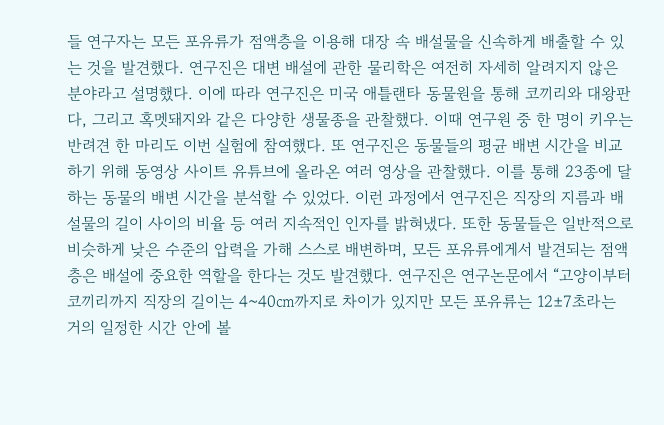들 연구자는 모든 포유류가 점액층을 이용해 대장 속 배설물을 신속하게 배출할 수 있는 것을 발견했다. 연구진은 대변 배설에 관한 물리학은 여전히 자세히 알려지지 않은 분야라고 설명했다. 이에 따라 연구진은 미국 애틀랜타 동물원을 통해 코끼리와 대왕판다, 그리고 혹멧돼지와 같은 다양한 생물종을 관찰했다. 이때 연구원 중 한 명이 키우는 반려견 한 마리도 이번 실험에 참여했다. 또 연구진은 동물들의 평균 배변 시간을 비교하기 위해 동영상 사이트 유튜브에 올라온 여러 영상을 관찰했다. 이를 통해 23종에 달하는 동물의 배변 시간을 분석할 수 있었다. 이런 과정에서 연구진은 직장의 지름과 배설물의 길이 사이의 비율 등 여러 지속적인 인자를 밝혀냈다. 또한 동물들은 일반적으로 비슷하게 낮은 수준의 압력을 가해 스스로 배변하며, 모든 포유류에게서 발견되는 점액층은 배설에 중요한 역할을 한다는 것도 발견했다. 연구진은 연구논문에서 “고양이부터 코끼리까지 직장의 길이는 4~40㎝까지로 차이가 있지만 모든 포유류는 12±7초라는 거의 일정한 시간 안에 볼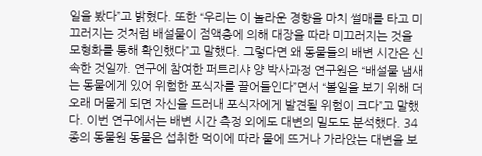일을 봤다”고 밝혔다. 또한 “우리는 이 놀라운 경향을 마치 썰매를 타고 미끄러지는 것처럼 배설물이 점액층에 의해 대장을 따라 미끄러지는 것을 모형화를 통해 확인했다”고 말했다. 그렇다면 왜 동물들의 배변 시간은 신속한 것일까. 연구에 참여한 퍼트리샤 양 박사과정 연구원은 “배설물 냄새는 동물에게 있어 위험한 포식자를 끌어들인다”면서 “볼일을 보기 위해 더 오래 머물게 되면 자신을 드러내 포식자에게 발견될 위험이 크다”고 말했다. 이번 연구에서는 배변 시간 측정 외에도 대변의 밀도도 분석했다. 34종의 동물원 동물은 섭취한 먹이에 따라 물에 뜨거나 가라앉는 대변을 보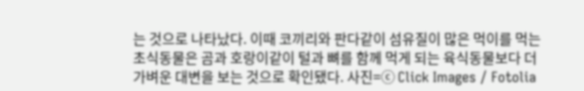는 것으로 나타났다. 이때 코끼리와 판다같이 섬유질이 많은 먹이를 먹는 초식동물은 곰과 호랑이같이 털과 뼈를 함께 먹게 되는 육식동물보다 더 가벼운 대변을 보는 것으로 확인됐다. 사진=ⓒ Click Images / Fotolia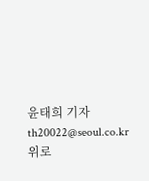윤태희 기자 th20022@seoul.co.kr
위로